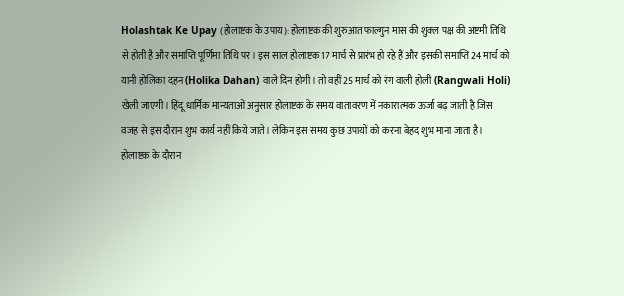Holashtak Ke Upay (होलाष्टक के उपाय): होलाष्टक की शुरुआत फाल्गुन मास की शुक्ल पक्ष की अष्टमी तिथि से होती है और समाप्ति पूर्णिमा तिथि पर। इस साल होलाष्टक 17 मार्च से प्रारंभ हो रहे हैं और इसकी समाप्ति 24 मार्च को यानी होलिका दहन (Holika Dahan) वाले दिन होगी। तो वहीं 25 मार्च को रंग वाली होली (Rangwali Holi) खेली जाएगी। हिंदू धार्मिक मान्यताओं अनुसार होलाष्टक के समय वातावरण में नकारात्मक ऊर्जा बढ़ जाती है जिस वजह से इस दौरान शुभ कार्य नहीं किये जाते। लेकिन इस समय कुछ उपायों को करना बेहद शुभ माना जाता है।
होलाष्टक के दौरान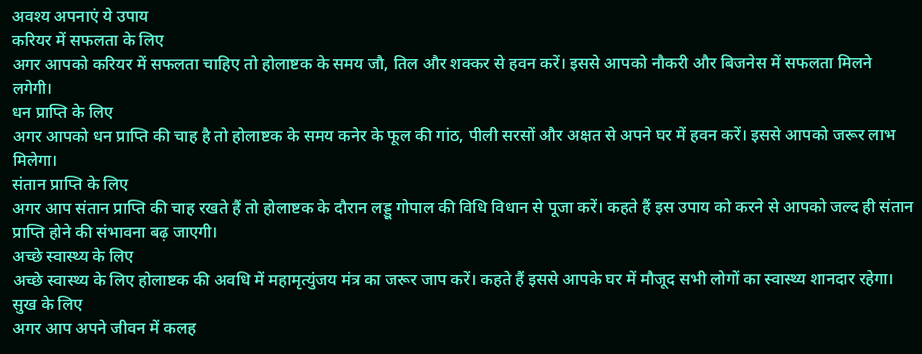अवश्य अपनाएं ये उपाय
करियर में सफलता के लिए
अगर आपको करियर में सफलता चाहिए तो होलाष्टक के समय जौ, तिल और शक्कर से हवन करें। इससे आपको नौकरी और बिजनेस में सफलता मिलने लगेगी।
धन प्राप्ति के लिए
अगर आपको धन प्राप्ति की चाह है तो होलाष्टक के समय कनेर के फूल की गांठ, पीली सरसों और अक्षत से अपने घर में हवन करें। इससे आपको जरूर लाभ मिलेगा।
संतान प्राप्ति के लिए
अगर आप संतान प्राप्ति की चाह रखते हैं तो होलाष्टक के दौरान लड्डू गोपाल की विधि विधान से पूजा करें। कहते हैं इस उपाय को करने से आपको जल्द ही संतान प्राप्ति होने की संभावना बढ़ जाएगी।
अच्छे स्वास्थ्य के लिए
अच्छे स्वास्थ्य के लिए होलाष्टक की अवधि में महामृत्युंजय मंत्र का जरूर जाप करें। कहते हैं इससे आपके घर में मौजूद सभी लोगों का स्वास्थ्य शानदार रहेगा।
सुख के लिए
अगर आप अपने जीवन में कलह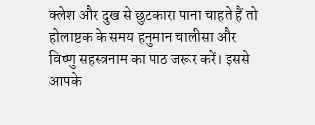क्लेश और दुख से छुटकारा पाना चाहते हैं तो होलाष्टक के समय हनुमान चालीसा और विष्णु सहस्त्रनाम का पाठ जरूर करें। इससे आपके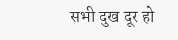सभी दुख दूर हो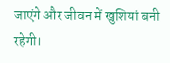जाएंगे और जीवन में खुशियां बनी रहेगी।